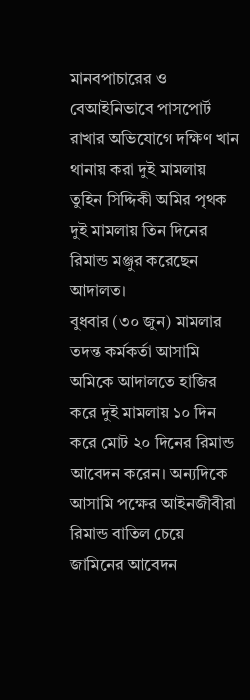মানবপাচারের ও বেআইনিভাবে পাসপোর্ট রাখার অভিযোগে দক্ষিণ খান থানায় করা দুই মামলায় তুহিন সিদ্দিকী অমির পৃথক দুই মামলায় তিন দিনের রিমান্ড মঞ্জুর করেছেন আদালত।
বুধবার (৩০ জুন) মামলার তদন্ত কর্মকর্তা আসামি অমিকে আদালতে হাজির করে দুই মামলায় ১০ দিন করে মোট ২০ দিনের রিমান্ড আবেদন করেন। অন্যদিকে আসামি পক্ষের আইনজীবীরা রিমান্ড বাতিল চেয়ে জামিনের আবেদন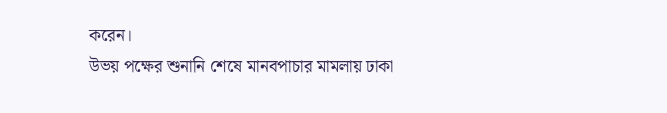করেন।
উভয় পক্ষের শুনানি শেষে মানবপাচার মামলায় ঢাকা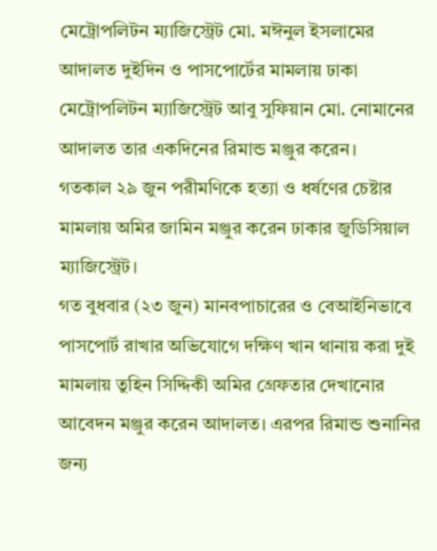মেট্রোপলিটন ম্যাজিস্ট্রেট মো. মঈনুল ইসলামের আদালত দুইদিন ও পাসপোর্টের মামলায় ঢাকা মেট্রোপলিটন ম্যাজিস্ট্রেট আবু সুফিয়ান মো. নোমানের আদালত তার একদিনের রিমান্ড মঞ্জুর করেন।
গতকাল ২৯ জুন পরীমণিকে হত্যা ও ধর্ষণের চেষ্টার মামলায় অমির জামিন মঞ্জুর করেন ঢাকার জুডিসিয়াল ম্যাজিস্ট্রেট।
গত বুধবার (২৩ জুন) মানবপাচারের ও বেআইনিভাবে পাসপোর্ট রাখার অভিযোগে দক্ষিণ খান থানায় করা দুই মামলায় তুহিন সিদ্দিকী অমির গ্রেফতার দেখানোর আবেদন মঞ্জুর করেন আদালত। এরপর রিমান্ড শুনানির জন্য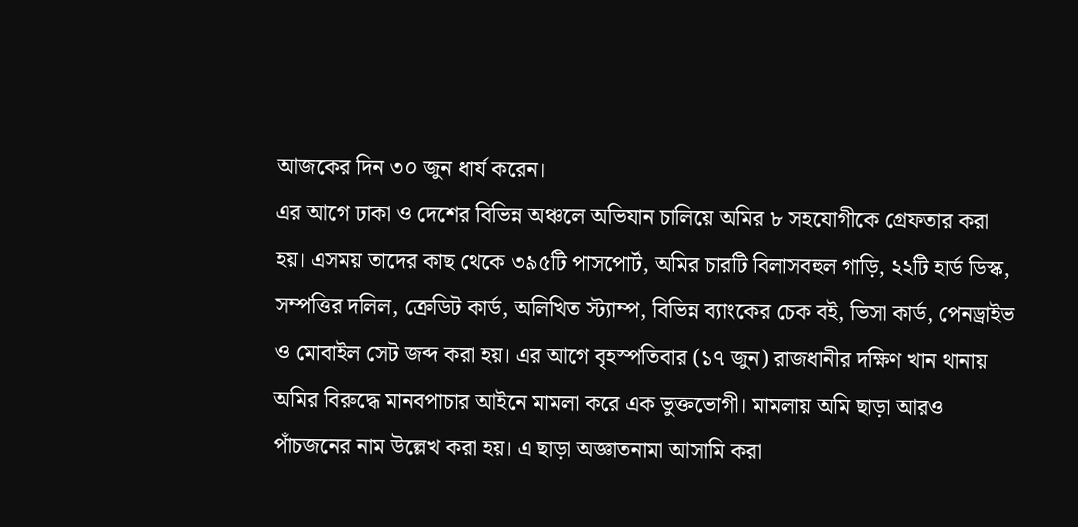আজকের দিন ৩০ জুন ধার্য করেন।
এর আগে ঢাকা ও দেশের বিভিন্ন অঞ্চলে অভিযান চালিয়ে অমির ৮ সহযোগীকে গ্রেফতার করা হয়। এসময় তাদের কাছ থেকে ৩৯৫টি পাসপোর্ট, অমির চারটি বিলাসবহুল গাড়ি, ২২টি হার্ড ডিস্ক, সম্পত্তির দলিল, ক্রেডিট কার্ড, অলিখিত স্ট্যাম্প, বিভিন্ন ব্যাংকের চেক বই, ভিসা কার্ড, পেনড্রাইভ ও মোবাইল সেট জব্দ করা হয়। এর আগে বৃহস্পতিবার (১৭ জুন) রাজধানীর দক্ষিণ খান থানায় অমির বিরুদ্ধে মানবপাচার আইনে মামলা করে এক ভুক্তভোগী। মামলায় অমি ছাড়া আরও পাঁচজনের নাম উল্লেখ করা হয়। এ ছাড়া অজ্ঞাতনামা আসামি করা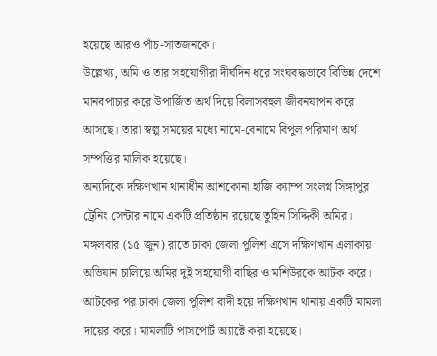হয়েছে আরও পাঁচ-সাতজনকে।
উল্লেখ্য, অমি ও তার সহযোগীরা দীর্ঘদিন ধরে সংঘবদ্ধভাবে বিভিন্ন দেশে মানবপাচার করে উপার্জিত অর্থ দিয়ে বিলাসবহুল জীবনযাপন করে আসছে। তারা স্বল্প সময়ের মধ্যে নামে-বেনামে বিপুল পরিমাণ অর্থ সম্পত্তির মালিক হয়েছে।
অন্যদিকে দক্ষিণখান থানাধীন আশকোনা হাজি ক্যাম্প সংলগ্ন সিঙ্গাপুর ট্রেনিং সেন্টার নামে একটি প্রতিষ্ঠান রয়েছে তুহিন সিদ্দিকী অমির। মঙ্গলবার (১৫ জুন) রাতে ঢাকা জেলা পুলিশ এসে দক্ষিণখান এলাকায় অভিযান চালিয়ে অমির দুই সহযোগী বাছির ও মশিউরকে আটক করে। আটকের পর ঢাকা জেলা পুলিশ বাদী হয়ে দক্ষিণখান থানায় একটি মামলা দায়ের করে। মামলাটি পাসপোর্ট অ্যাক্টে করা হয়েছে।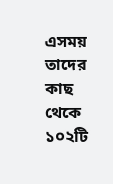এসময় তাদের কাছ থেকে ১০২টি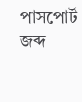পাসপোর্ট জব্দ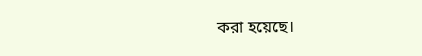করা হয়েছে।